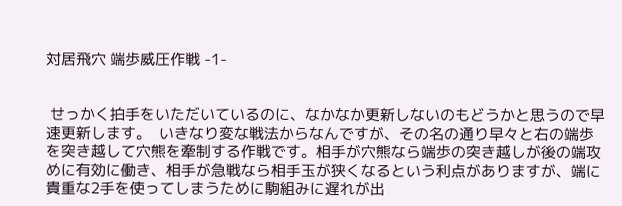対居飛穴 端歩威圧作戦 -1-


 せっかく拍手をいただいているのに、なかなか更新しないのもどうかと思うので早速更新します。  いきなり変な戦法からなんですが、その名の通り早々と右の端歩を突き越して穴熊を牽制する作戦です。相手が穴熊なら端歩の突き越しが後の端攻めに有効に働き、相手が急戦なら相手玉が狭くなるという利点がありますが、端に貴重な2手を使ってしまうために駒組みに遅れが出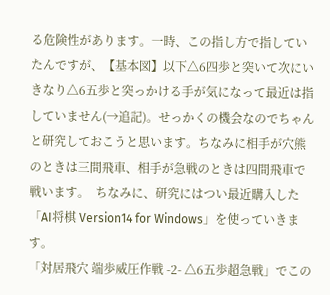る危険性があります。一時、この指し方で指していたんですが、【基本図】以下△6四歩と突いて次にいきなり△6五歩と突っかける手が気になって最近は指していません(→追記)。せっかくの機会なのでちゃんと研究しておこうと思います。ちなみに相手が穴熊のときは三間飛車、相手が急戦のときは四間飛車で戦います。  ちなみに、研究にはつい最近購入した「AI将棋 Version14 for Windows」を使っていきます。
「対居飛穴 端歩威圧作戦 -2- △6五歩超急戦」でこの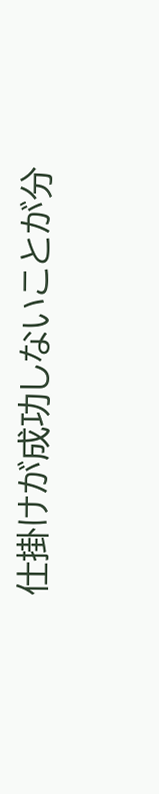仕掛けが成功しないことが分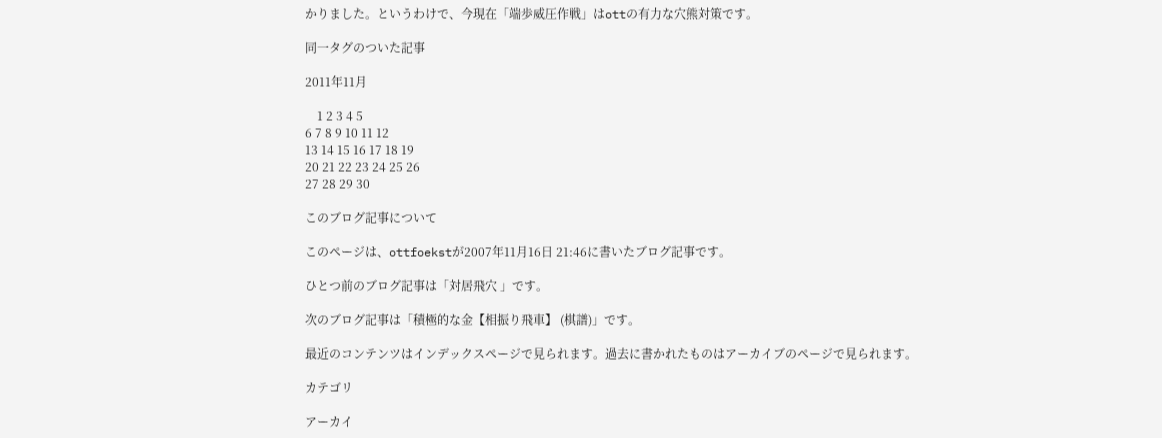かりました。というわけで、今現在「端歩威圧作戦」はottの有力な穴熊対策です。

同一タグのついた記事

2011年11月

    1 2 3 4 5
6 7 8 9 10 11 12
13 14 15 16 17 18 19
20 21 22 23 24 25 26
27 28 29 30

このブログ記事について

このページは、ottfoekstが2007年11月16日 21:46に書いたブログ記事です。

ひとつ前のブログ記事は「対居飛穴 」です。

次のブログ記事は「積極的な金【相振り飛車】 (棋譜)」です。

最近のコンテンツはインデックスページで見られます。過去に書かれたものはアーカイブのページで見られます。

カテゴリ

アーカイ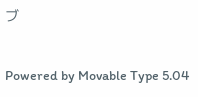ブ

Powered by Movable Type 5.04